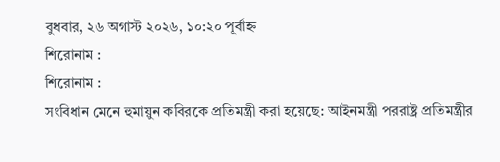বুধবার, ২৬ অগাস্ট ২০২৬, ১০:২০ পূর্বাহ্ন
শিরোনাম :
শিরোনাম :
সংবিধান মেনে হুমায়ুন কবিরকে প্রতিমন্ত্রী করা হয়েছে: আইনমন্ত্রী পররাষ্ট্র প্রতিমন্ত্রীর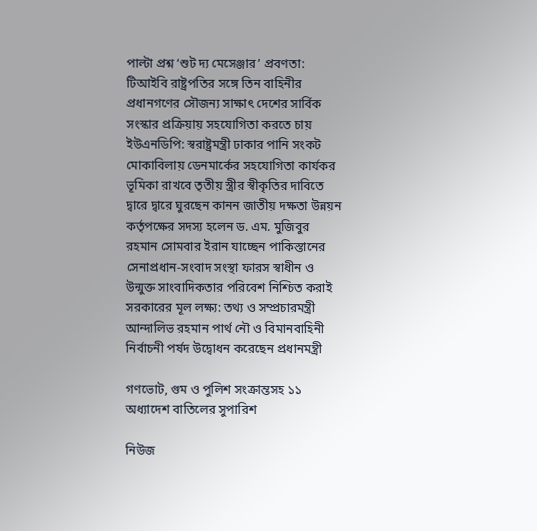পাল্টা প্রশ্ন ‘শুট দ্য মেসেঞ্জার’ প্রবণতা: টিআইবি রাষ্ট্রপতির সঙ্গে তিন বাহিনীর প্রধানগণের সৌজন্য সাক্ষাৎ দেশের সার্বিক সংস্কার প্রক্রিয়ায় সহযোগিতা করতে চায় ইউএনডিপি: স্বরাষ্ট্রমন্ত্রী ঢাকার পানি সংকট মোকাবিলায় ডেনমার্কের সহযোগিতা কার্যকর ভূমিকা রাখবে তৃতীয় স্ত্রীর স্বীকৃতির দাবিতে দ্বারে দ্বারে ঘুরছেন কানন জাতীয় দক্ষতা উন্নয়ন কর্তৃপক্ষের সদস্য হলেন ড. এম. মুজিবুর রহমান সোমবার ইরান যাচ্ছেন পাকিস্তানের সেনাপ্রধান-সংবাদ সংস্থা ফারস স্বাধীন ও উন্মুক্ত সাংবাদিকতার পরিবেশ নিশ্চিত করাই সরকারের মূল লক্ষ্য: তথ্য ও সম্প্রচারমন্ত্রী আন্দালিভ রহমান পার্থ নৌ ও বিমানবাহিনী নির্বাচনী পর্ষদ উদ্বোধন করেছেন প্রধানমন্ত্রী

গণভোট, গুম ও পুলিশ সংক্রান্তসহ ১১ অধ্যাদেশ বাতিলের সুপারিশ

নিউজ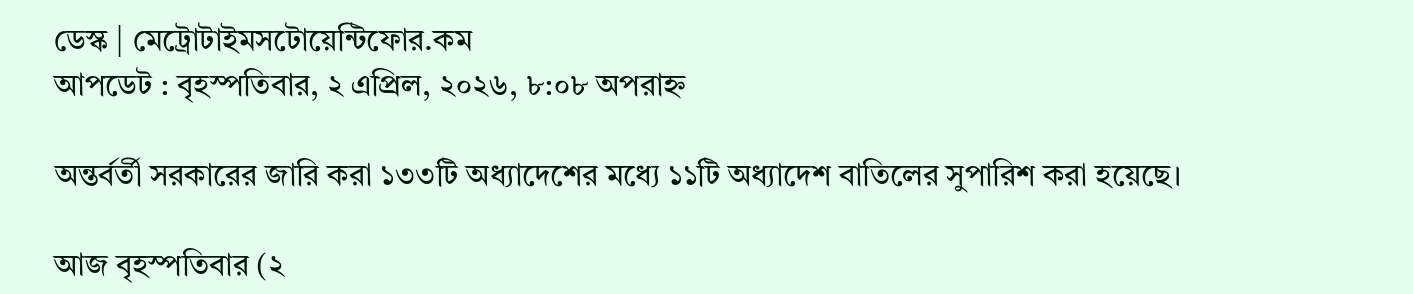ডেস্ক | মেট্রোটাইমসটোয়েন্টিফোর.কম
আপডেট : বৃহস্পতিবার, ২ এপ্রিল, ২০২৬, ৮:০৮ অপরাহ্ন

অন্তর্বর্তী সরকারের জারি করা ১৩৩টি অধ্যাদেশের মধ্যে ১১টি অধ্যাদেশ বাতিলের সুপারিশ করা হয়েছে।

আজ বৃহস্পতিবার (২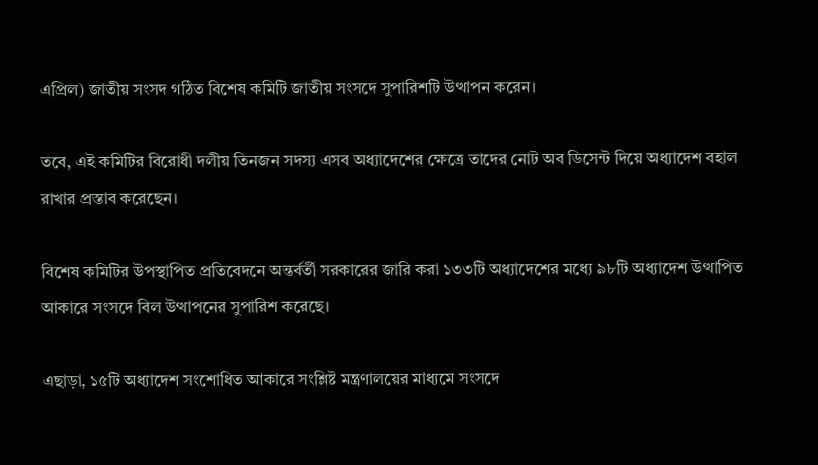এপ্রিল) জাতীয় সংসদ গঠিত বিশেষ কমিটি জাতীয় সংসদে সুপারিশটি উত্থাপন করেন।

তবে, এই কমিটির বিরোধী দলীয় তিনজন সদস্য এসব অধ্যাদেশের ক্ষেত্রে তাদের নোট অব ডিসেন্ট দিয়ে অধ্যাদেশ বহাল রাখার প্রস্তাব করেছেন।

বিশেষ কমিটির উপস্থাপিত প্রতিবেদনে অন্তর্বর্তী সরকারের জারি করা ১৩৩টি অধ্যাদেশের মধ্যে ৯৮টি অধ্যাদেশ উত্থাপিত আকারে সংসদে বিল উত্থাপনের সুপারিশ করেছে।

এছাড়া, ১৫টি অধ্যাদেশ সংশোধিত আকারে সংশ্লিষ্ট মন্ত্রণালয়ের মাধ্যমে সংসদে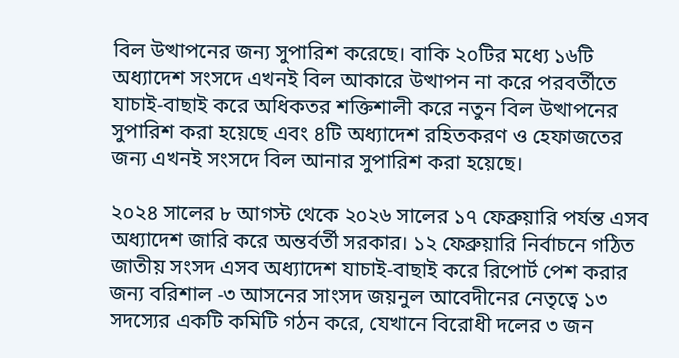বিল উত্থাপনের জন্য সুপারিশ করেছে। বাকি ২০টির মধ্যে ১৬টি অধ্যাদেশ সংসদে এখনই বিল আকারে উত্থাপন না করে পরবর্তীতে যাচাই-বাছাই করে অধিকতর শক্তিশালী করে নতুন বিল উত্থাপনের সুপারিশ করা হয়েছে এবং ৪টি অধ্যাদেশ রহিতকরণ ও হেফাজতের জন্য এখনই সংসদে বিল আনার সুপারিশ করা হয়েছে।

২০২৪ সালের ৮ আগস্ট থেকে ২০২৬ সালের ১৭ ফেব্রুয়ারি পর্যন্ত এসব অধ্যাদেশ জারি করে অন্তর্বর্তী সরকার। ১২ ফেব্রুয়ারি নির্বাচনে গঠিত জাতীয় সংসদ এসব অধ্যাদেশ যাচাই-বাছাই করে রিপোর্ট পেশ করার জন্য বরিশাল -৩ আসনের সাংসদ জয়নুল আবেদীনের নেতৃত্বে ১৩ সদস্যের একটি কমিটি গঠন করে, যেখানে বিরোধী দলের ৩ জন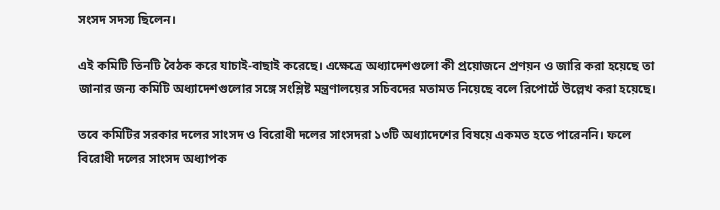সংসদ সদস্য ছিলেন।

এই কমিটি তিনটি বৈঠক করে যাচাই-বাছাই করেছে। এক্ষেত্রে অধ্যাদেশগুলো কী প্রয়োজনে প্রণয়ন ও জারি করা হয়েছে তা জানার জন্য কমিটি অধ্যাদেশগুলোর সঙ্গে সংশ্লিষ্ট মন্ত্রণালয়ের সচিবদের মতামত নিয়েছে বলে রিপোর্টে উল্লেখ করা হয়েছে।

তবে কমিটির সরকার দলের সাংসদ ও বিরোধী দলের সাংসদরা ১৩টি অধ্যাদেশের বিষয়ে একমত হতে পারেননি। ফলে বিরোধী দলের সাংসদ অধ্যাপক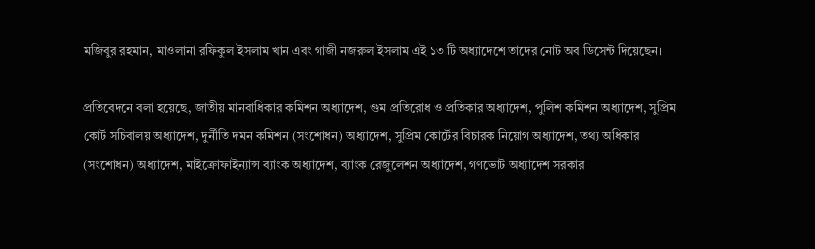মজিবুর রহমান, মাওলানা রফিকুল ইসলাম খান এবং গাজী নজরুল ইসলাম এই ১৩ টি অধ্যাদেশে তাদের নোট অব ডিসেন্ট দিয়েছেন।

প্রতিবেদনে বলা হয়েছে, জাতীয় মানবাধিকার কমিশন অধ্যাদেশ, গুম প্রতিরোধ ও প্রতিকার অধ্যাদেশ, পুলিশ কমিশন অধ্যাদেশ, সুপ্রিম কোর্ট সচিবালয় অধ্যাদেশ, দুর্নীতি দমন কমিশন (সংশোধন) অধ্যাদেশ, সুপ্রিম কোর্টের বিচারক নিয়োগ অধ্যাদেশ, তথ্য অধিকার (সংশোধন) অধ্যাদেশ, মাইক্রোফাইন্যান্স ব্যাংক অধ্যাদেশ, ব্যাংক রেজুলেশন অধ্যাদেশ, গণভোট অধ্যাদেশ সরকার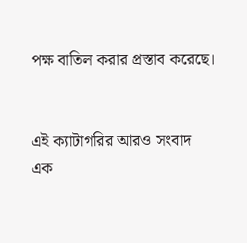পক্ষ বাতিল করার প্রস্তাব করেছে।


এই ক্যাটাগরির আরও সংবাদ
এক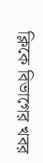ক্লিকে বিভাগের খবর